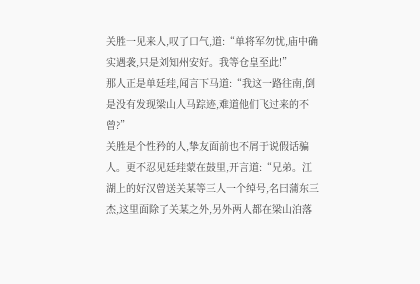关胜一见来人,叹了口气,道:“单将军勿忧,庙中确实遇袭,只是刘知州安好。我等仓皇至此!”
那人正是单廷珪,闻言下马道:“我这一路往南,倒是没有发现梁山人马踪迹,难道他们飞过来的不曾?”
关胜是个性矜的人,挚友面前也不屑于说假话骗人。更不忍见廷珪蒙在鼓里,开言道:“兄弟。江湖上的好汉曾送关某等三人一个绰号,名曰蒲东三杰,这里面除了关某之外,另外两人都在梁山泊落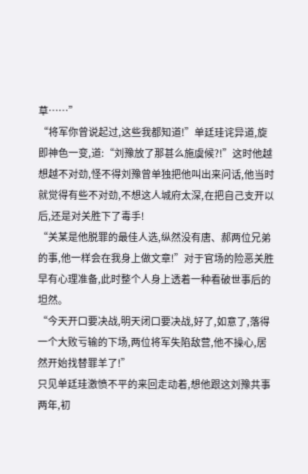草……”
“将军你曾说起过,这些我都知道!”单廷珪诧异道,旋即神色一变,道:“刘豫放了那甚么施虞候?!”这时他越想越不对劲,怪不得刘豫曾单独把他叫出来问话,他当时就觉得有些不对劲,不想这人城府太深,在把自己支开以后,还是对关胜下了毒手!
“关某是他脱罪的最佳人选,纵然没有唐、郝两位兄弟的事,他一样会在我身上做文章!”对于官场的险恶关胜早有心理准备,此时整个人身上透着一种看破世事后的坦然。
“今天开口要决战,明天闭口要决战,好了,如意了,落得一个大败亏输的下场,两位将军失陷敌营,他不操心,居然开始找替罪羊了!”
只见单廷珪激愤不平的来回走动着,想他跟这刘豫共事两年,初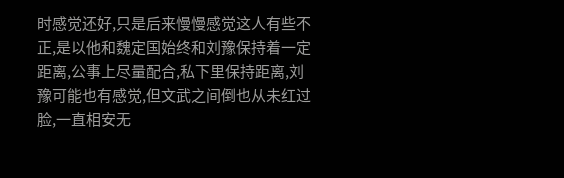时感觉还好,只是后来慢慢感觉这人有些不正,是以他和魏定国始终和刘豫保持着一定距离,公事上尽量配合,私下里保持距离,刘豫可能也有感觉,但文武之间倒也从未红过脸,一直相安无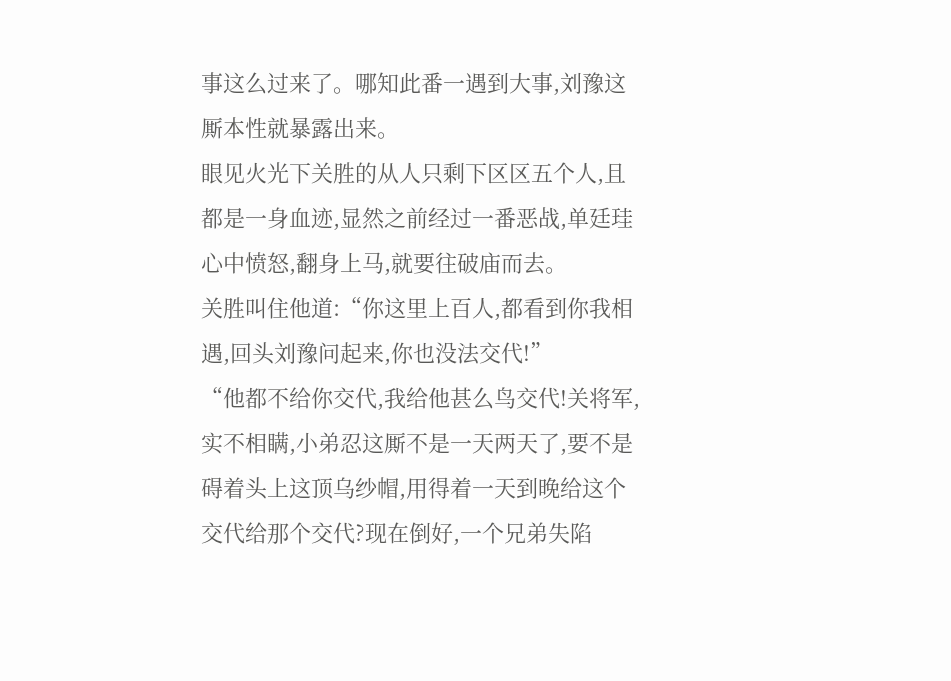事这么过来了。哪知此番一遇到大事,刘豫这厮本性就暴露出来。
眼见火光下关胜的从人只剩下区区五个人,且都是一身血迹,显然之前经过一番恶战,单廷珪心中愤怒,翻身上马,就要往破庙而去。
关胜叫住他道:“你这里上百人,都看到你我相遇,回头刘豫问起来,你也没法交代!”
“他都不给你交代,我给他甚么鸟交代!关将军,实不相瞒,小弟忍这厮不是一天两天了,要不是碍着头上这顶乌纱帽,用得着一天到晚给这个交代给那个交代?现在倒好,一个兄弟失陷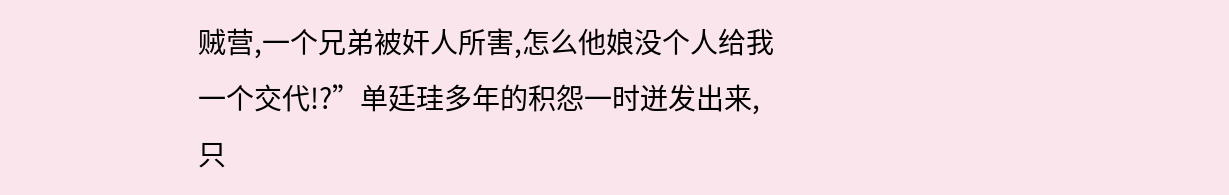贼营,一个兄弟被奸人所害,怎么他娘没个人给我一个交代!?”单廷珪多年的积怨一时迸发出来,只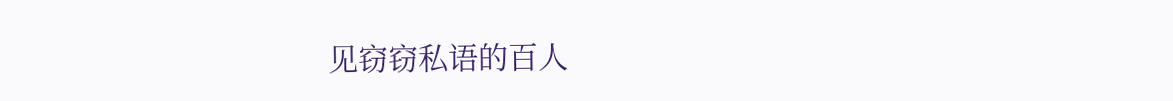见窃窃私语的百人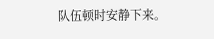队伍顿时安静下来。